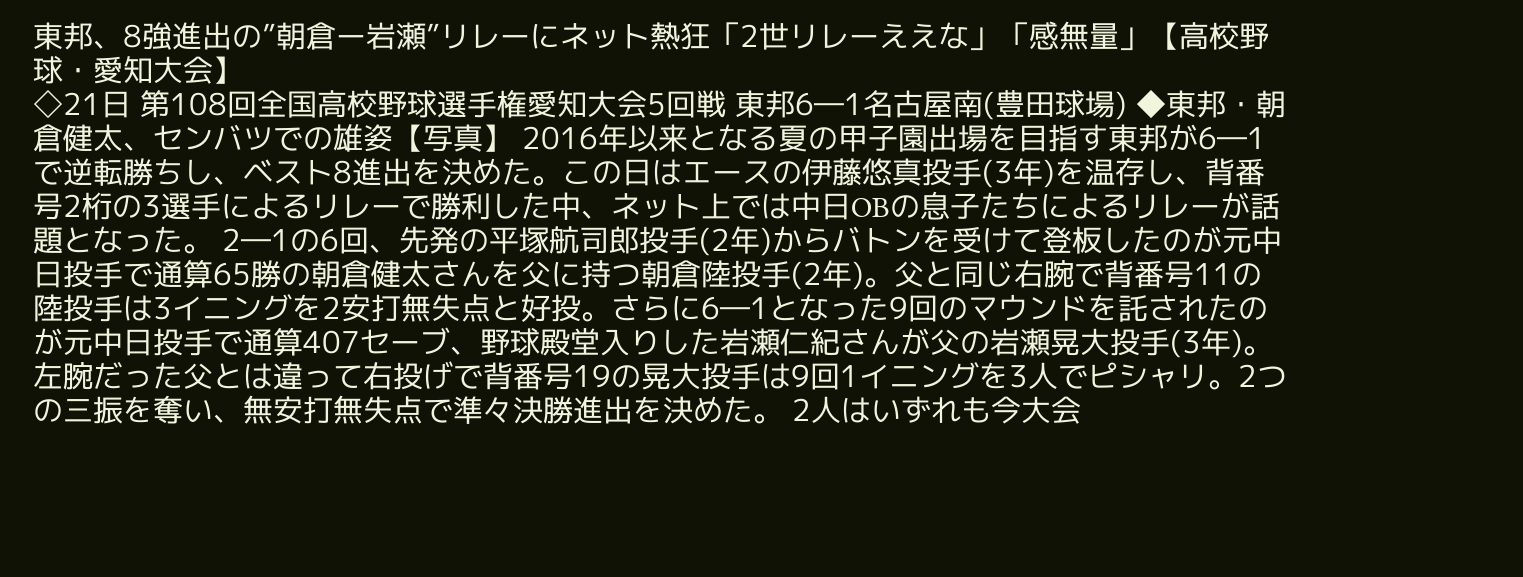東邦、8強進出の”朝倉ー岩瀬”リレーにネット熱狂「2世リレーええな」「感無量」【高校野球・愛知大会】
◇21日 第108回全国高校野球選手権愛知大会5回戦 東邦6―1名古屋南(豊田球場) ◆東邦・朝倉健太、センバツでの雄姿【写真】 2016年以来となる夏の甲子園出場を目指す東邦が6―1で逆転勝ちし、ベスト8進出を決めた。この日はエースの伊藤悠真投手(3年)を温存し、背番号2桁の3選手によるリレーで勝利した中、ネット上では中日OBの息子たちによるリレーが話題となった。 2―1の6回、先発の平塚航司郎投手(2年)からバトンを受けて登板したのが元中日投手で通算65勝の朝倉健太さんを父に持つ朝倉陸投手(2年)。父と同じ右腕で背番号11の陸投手は3イニングを2安打無失点と好投。さらに6―1となった9回のマウンドを託されたのが元中日投手で通算407セーブ、野球殿堂入りした岩瀬仁紀さんが父の岩瀬晃大投手(3年)。左腕だった父とは違って右投げで背番号19の晃大投手は9回1イニングを3人でピシャリ。2つの三振を奪い、無安打無失点で準々決勝進出を決めた。 2人はいずれも今大会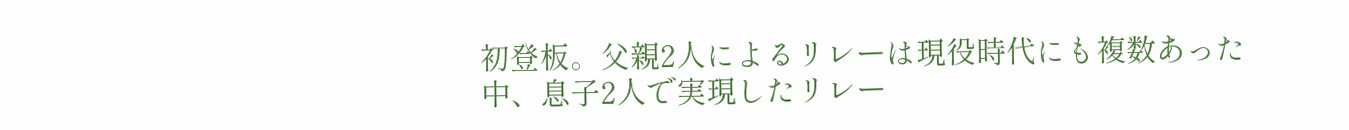初登板。父親2人によるリレーは現役時代にも複数あった中、息子2人で実現したリレー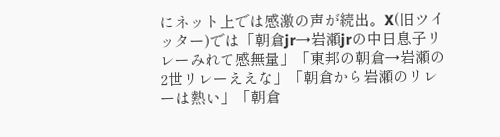にネット上では感激の声が続出。X(旧ツイッター)では「朝倉jr→岩瀬jrの中日息子リレーみれて感無量」「東邦の朝倉→岩瀬の2世リレーええな」「朝倉から岩瀬のリレーは熱い」「朝倉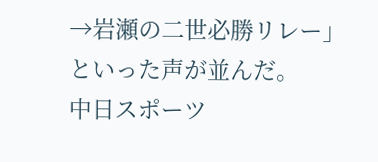→岩瀬の二世必勝リレー」といった声が並んだ。
中日スポーツ